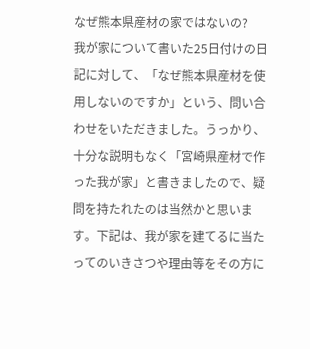なぜ熊本県産材の家ではないの?
我が家について書いた25日付けの日記に対して、「なぜ熊本県産材を使用しないのですか」という、問い合わせをいただきました。うっかり、十分な説明もなく「宮崎県産材で作った我が家」と書きましたので、疑問を持たれたのは当然かと思います。下記は、我が家を建てるに当たってのいきさつや理由等をその方に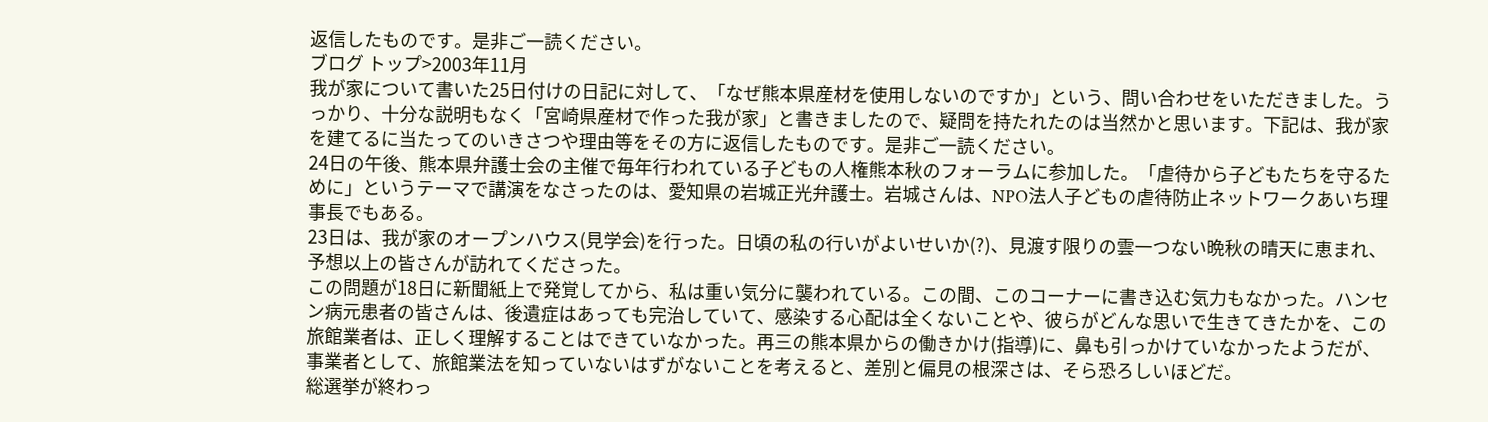返信したものです。是非ご一読ください。
ブログ トップ>2003年11月
我が家について書いた25日付けの日記に対して、「なぜ熊本県産材を使用しないのですか」という、問い合わせをいただきました。うっかり、十分な説明もなく「宮崎県産材で作った我が家」と書きましたので、疑問を持たれたのは当然かと思います。下記は、我が家を建てるに当たってのいきさつや理由等をその方に返信したものです。是非ご一読ください。
24日の午後、熊本県弁護士会の主催で毎年行われている子どもの人権熊本秋のフォーラムに参加した。「虐待から子どもたちを守るために」というテーマで講演をなさったのは、愛知県の岩城正光弁護士。岩城さんは、NPO法人子どもの虐待防止ネットワークあいち理事長でもある。
23日は、我が家のオープンハウス(見学会)を行った。日頃の私の行いがよいせいか(?)、見渡す限りの雲一つない晩秋の晴天に恵まれ、予想以上の皆さんが訪れてくださった。
この問題が18日に新聞紙上で発覚してから、私は重い気分に襲われている。この間、このコーナーに書き込む気力もなかった。ハンセン病元患者の皆さんは、後遺症はあっても完治していて、感染する心配は全くないことや、彼らがどんな思いで生きてきたかを、この旅館業者は、正しく理解することはできていなかった。再三の熊本県からの働きかけ(指導)に、鼻も引っかけていなかったようだが、事業者として、旅館業法を知っていないはずがないことを考えると、差別と偏見の根深さは、そら恐ろしいほどだ。
総選挙が終わっ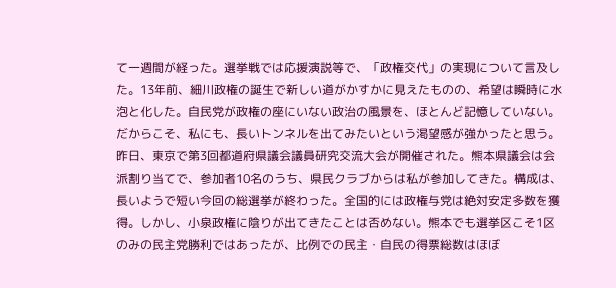て一週間が経った。選挙戦では応援演説等で、「政権交代」の実現について言及した。13年前、細川政権の誕生で新しい道がかすかに見えたものの、希望は瞬時に水泡と化した。自民党が政権の座にいない政治の風景を、ほとんど記憶していない。だからこそ、私にも、長いトンネルを出てみたいという渇望感が強かったと思う。
昨日、東京で第3回都道府県議会議員研究交流大会が開催された。熊本県議会は会派割り当てで、参加者10名のうち、県民クラブからは私が参加してきた。構成は、
長いようで短い今回の総選挙が終わった。全国的には政権与党は絶対安定多数を獲得。しかし、小泉政権に陰りが出てきたことは否めない。熊本でも選挙区こそ1区のみの民主党勝利ではあったが、比例での民主・自民の得票総数はほぼ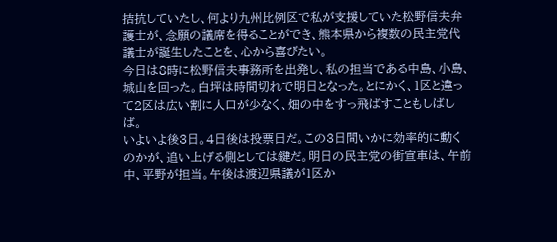拮抗していたし、何より九州比例区で私が支援していた松野信夫弁護士が、念願の議席を得ることができ、熊本県から複数の民主党代議士が誕生したことを、心から喜びたい。
今日は8時に松野信夫事務所を出発し、私の担当である中島、小島、城山を回った。白坪は時間切れで明日となった。とにかく、1区と違って2区は広い割に人口が少なく、畑の中をすっ飛ばすこともしばしば。
いよいよ後3日。4日後は投票日だ。この3日間いかに効率的に動くのかが、追い上げる側としては鍵だ。明日の民主党の街宣車は、午前中、平野が担当。午後は渡辺県議が1区か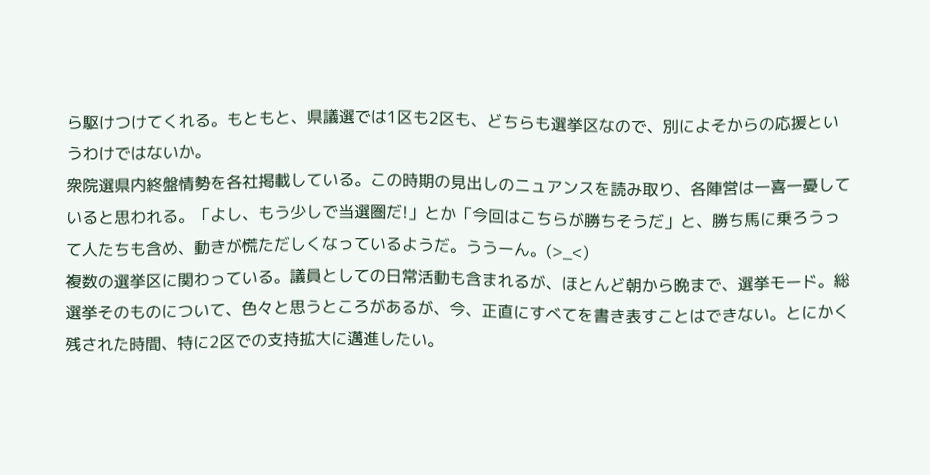ら駆けつけてくれる。もともと、県議選では1区も2区も、どちらも選挙区なので、別によそからの応援というわけではないか。
衆院選県内終盤情勢を各社掲載している。この時期の見出しのニュアンスを読み取り、各陣営は一喜一憂していると思われる。「よし、もう少しで当選圏だ!」とか「今回はこちらが勝ちそうだ」と、勝ち馬に乗ろうって人たちも含め、動きが慌ただしくなっているようだ。ううーん。(>_<)
複数の選挙区に関わっている。議員としての日常活動も含まれるが、ほとんど朝から晩まで、選挙モード。総選挙そのものについて、色々と思うところがあるが、今、正直にすべてを書き表すことはできない。とにかく残された時間、特に2区での支持拡大に邁進したい。